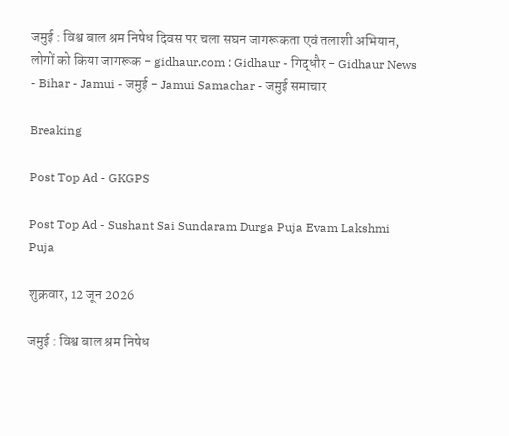जमुई : विश्व बाल श्रम निषेध दिवस पर चला सघन जागरूकता एवं तलाशी अभियान, लोगों को किया जागरूक - gidhaur.com : Gidhaur - गिद्धौर - Gidhaur News - Bihar - Jamui - जमुई - Jamui Samachar - जमुई समाचार

Breaking

Post Top Ad - GKGPS

Post Top Ad - Sushant Sai Sundaram Durga Puja Evam Lakshmi Puja

शुक्रवार, 12 जून 2026

जमुई : विश्व बाल श्रम निषेध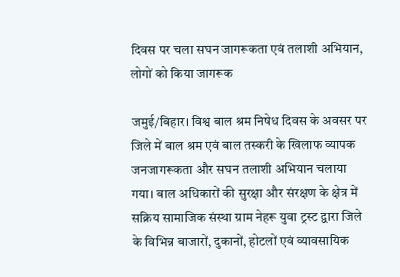दिवस पर चला सघन जागरूकता एवं तलाशी अभियान, लोगों को किया जागरूक

जमुई/बिहार। विश्व बाल श्रम निषेध दिवस के अवसर पर जिले में बाल श्रम एवं बाल तस्करी के खिलाफ व्यापक जनजागरूकता और सघन तलाशी अभियान चलाया गया। बाल अधिकारों की सुरक्षा और संरक्षण के क्षेत्र में सक्रिय सामाजिक संस्था ग्राम नेहरू युवा ट्रस्ट द्वारा जिले के विभिन्न बाजारों, दुकानों, होटलों एवं व्यावसायिक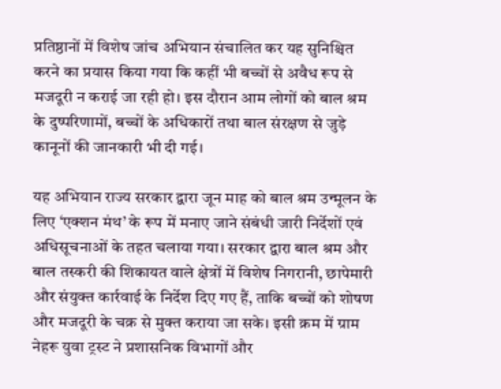प्रतिष्ठानों में विशेष जांच अभियान संचालित कर यह सुनिश्चित करने का प्रयास किया गया कि कहीं भी बच्चों से अवैध रूप से मजदूरी न कराई जा रही हो। इस दौरान आम लोगों को बाल श्रम के दुष्परिणामों, बच्चों के अधिकारों तथा बाल संरक्षण से जुड़े कानूनों की जानकारी भी दी गई।

यह अभियान राज्य सरकार द्वारा जून माह को बाल श्रम उन्मूलन के लिए ‘एक्शन मंथ’ के रूप में मनाए जाने संबंधी जारी निर्देशों एवं अधिसूचनाओं के तहत चलाया गया। सरकार द्वारा बाल श्रम और बाल तस्करी की शिकायत वाले क्षेत्रों में विशेष निगरानी, छापेमारी और संयुक्त कार्रवाई के निर्देश दिए गए हैं, ताकि बच्चों को शोषण और मजदूरी के चक्र से मुक्त कराया जा सके। इसी क्रम में ग्राम नेहरू युवा ट्रस्ट ने प्रशासनिक विभागों और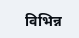विभिन्न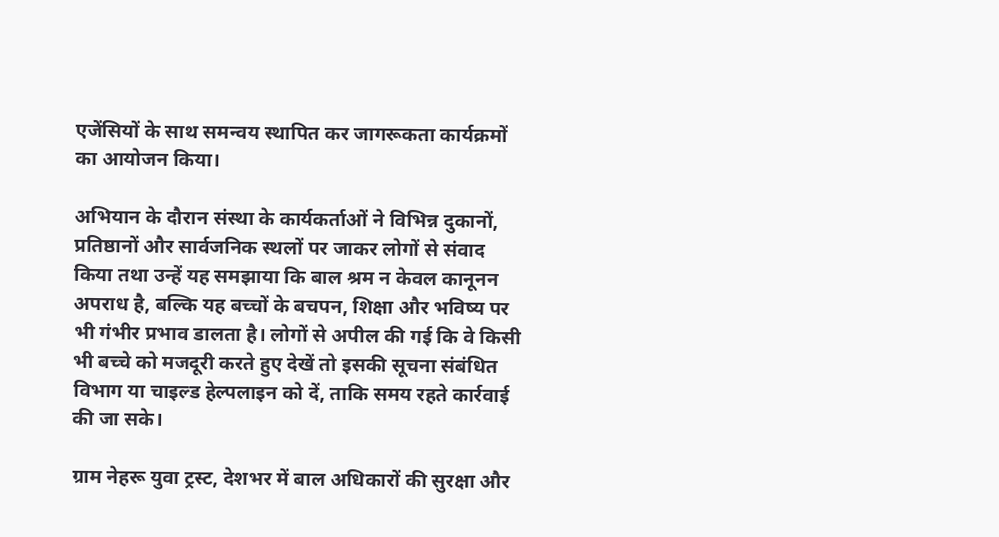एजेंसियों के साथ समन्वय स्थापित कर जागरूकता कार्यक्रमों का आयोजन किया।

अभियान के दौरान संस्था के कार्यकर्ताओं ने विभिन्न दुकानों, प्रतिष्ठानों और सार्वजनिक स्थलों पर जाकर लोगों से संवाद किया तथा उन्हें यह समझाया कि बाल श्रम न केवल कानूनन अपराध है, बल्कि यह बच्चों के बचपन, शिक्षा और भविष्य पर भी गंभीर प्रभाव डालता है। लोगों से अपील की गई कि वे किसी भी बच्चे को मजदूरी करते हुए देखें तो इसकी सूचना संबंधित विभाग या चाइल्ड हेल्पलाइन को दें, ताकि समय रहते कार्रवाई की जा सके।

ग्राम नेहरू युवा ट्रस्ट, देशभर में बाल अधिकारों की सुरक्षा और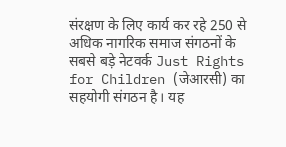संरक्षण के लिए कार्य कर रहे 250 से अधिक नागरिक समाज संगठनों के सबसे बड़े नेटवर्क Just Rights for Children (जेआरसी) का सहयोगी संगठन है। यह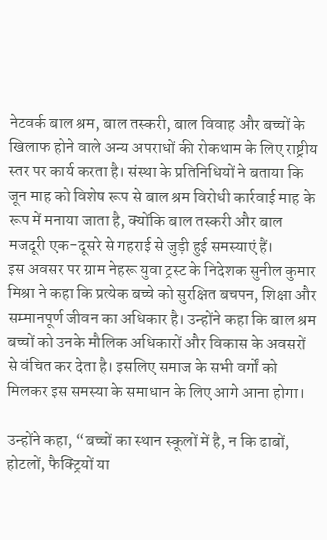नेटवर्क बाल श्रम, बाल तस्करी, बाल विवाह और बच्चों के खिलाफ होने वाले अन्य अपराधों की रोकथाम के लिए राष्ट्रीय स्तर पर कार्य करता है। संस्था के प्रतिनिधियों ने बताया कि जून माह को विशेष रूप से बाल श्रम विरोधी कार्रवाई माह के रूप में मनाया जाता है, क्योंकि बाल तस्करी और बाल मजदूरी एक-दूसरे से गहराई से जुड़ी हुई समस्याएं हैं।
इस अवसर पर ग्राम नेहरू युवा ट्रस्ट के निदेशक सुनील कुमार मिश्रा ने कहा कि प्रत्येक बच्चे को सुरक्षित बचपन, शिक्षा और सम्मानपूर्ण जीवन का अधिकार है। उन्होंने कहा कि बाल श्रम बच्चों को उनके मौलिक अधिकारों और विकास के अवसरों से वंचित कर देता है। इसलिए समाज के सभी वर्गों को मिलकर इस समस्या के समाधान के लिए आगे आना होगा।

उन्होंने कहा, “बच्चों का स्थान स्कूलों में है, न कि ढाबों, होटलों, फैक्ट्रियों या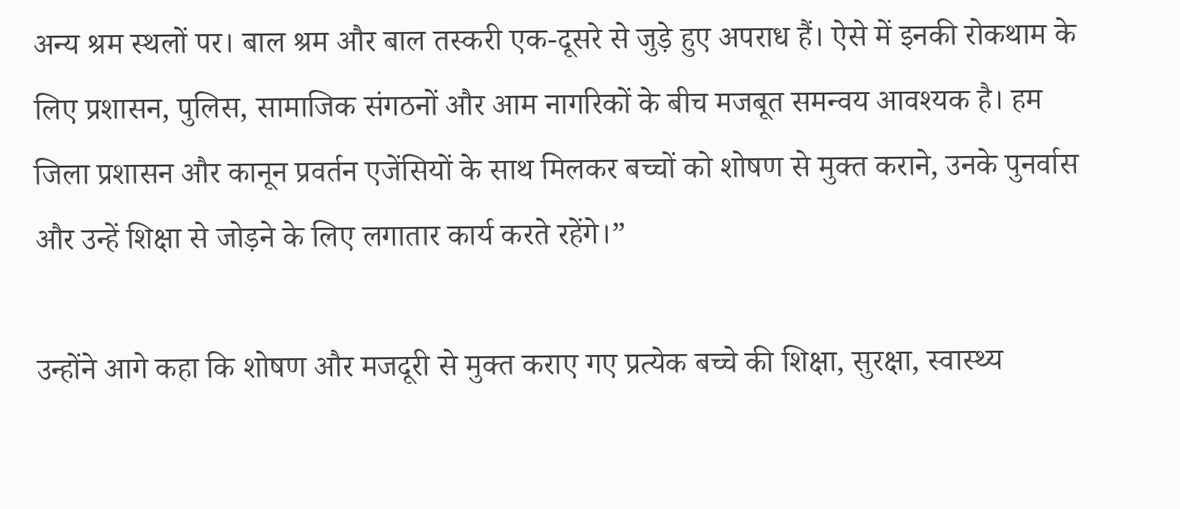अन्य श्रम स्थलों पर। बाल श्रम और बाल तस्करी एक-दूसरे से जुड़े हुए अपराध हैं। ऐसे में इनकी रोकथाम के लिए प्रशासन, पुलिस, सामाजिक संगठनों और आम नागरिकों के बीच मजबूत समन्वय आवश्यक है। हम जिला प्रशासन और कानून प्रवर्तन एजेंसियों के साथ मिलकर बच्चों को शोषण से मुक्त कराने, उनके पुनर्वास और उन्हें शिक्षा से जोड़ने के लिए लगातार कार्य करते रहेंगे।”

उन्होंने आगे कहा कि शोषण और मजदूरी से मुक्त कराए गए प्रत्येक बच्चे की शिक्षा, सुरक्षा, स्वास्थ्य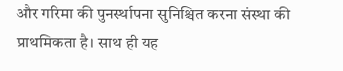और गरिमा की पुनर्स्थापना सुनिश्चित करना संस्था की प्राथमिकता है। साथ ही यह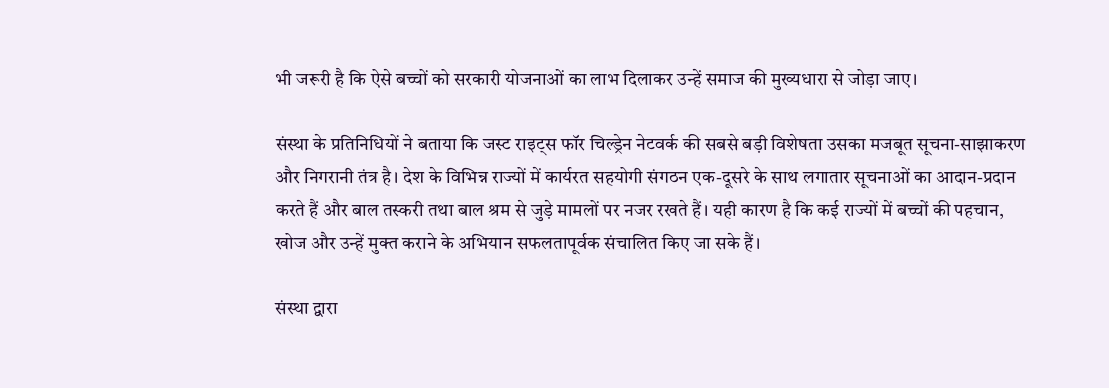भी जरूरी है कि ऐसे बच्चों को सरकारी योजनाओं का लाभ दिलाकर उन्हें समाज की मुख्यधारा से जोड़ा जाए।

संस्था के प्रतिनिधियों ने बताया कि जस्ट राइट्स फॉर चिल्ड्रेन नेटवर्क की सबसे बड़ी विशेषता उसका मजबूत सूचना-साझाकरण और निगरानी तंत्र है। देश के विभिन्न राज्यों में कार्यरत सहयोगी संगठन एक-दूसरे के साथ लगातार सूचनाओं का आदान-प्रदान करते हैं और बाल तस्करी तथा बाल श्रम से जुड़े मामलों पर नजर रखते हैं। यही कारण है कि कई राज्यों में बच्चों की पहचान, खोज और उन्हें मुक्त कराने के अभियान सफलतापूर्वक संचालित किए जा सके हैं।

संस्था द्वारा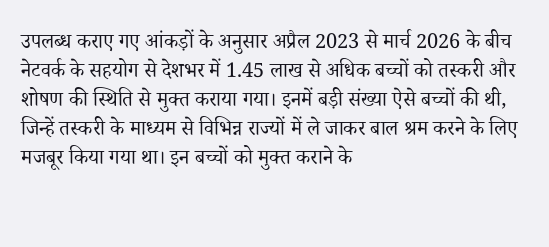उपलब्ध कराए गए आंकड़ों के अनुसार अप्रैल 2023 से मार्च 2026 के बीच नेटवर्क के सहयोग से देशभर में 1.45 लाख से अधिक बच्चों को तस्करी और शोषण की स्थिति से मुक्त कराया गया। इनमें बड़ी संख्या ऐसे बच्चों की थी, जिन्हें तस्करी के माध्यम से विभिन्न राज्यों में ले जाकर बाल श्रम करने के लिए मजबूर किया गया था। इन बच्चों को मुक्त कराने के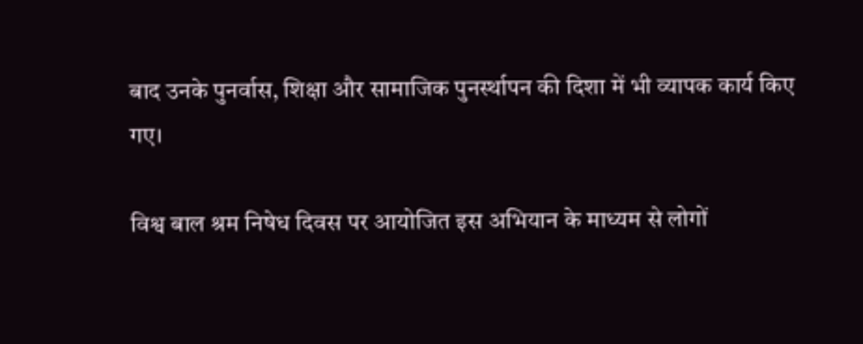बाद उनके पुनर्वास, शिक्षा और सामाजिक पुनर्स्थापन की दिशा में भी व्यापक कार्य किए गए।

विश्व बाल श्रम निषेध दिवस पर आयोजित इस अभियान के माध्यम से लोगों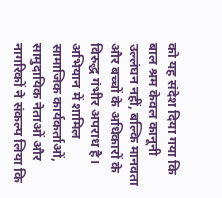को यह संदेश दिया गया कि बाल श्रम केवल कानूनी उल्लंघन नहीं, बल्कि मानवता और बच्चों के अधिकारों के विरुद्ध गंभीर अपराध है। अभियान में शामिल सामाजिक कार्यकर्ताओं, सामुदायिक नेताओं और नागरिकों ने संकल्प लिया कि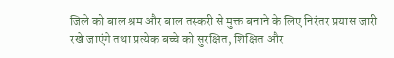जिले को बाल श्रम और बाल तस्करी से मुक्त बनाने के लिए निरंतर प्रयास जारी रखे जाएंगे तथा प्रत्येक बच्चे को सुरक्षित, शिक्षित और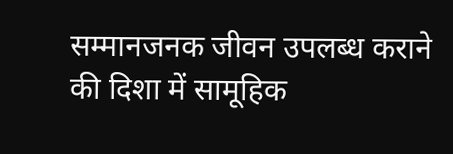सम्मानजनक जीवन उपलब्ध कराने की दिशा में सामूहिक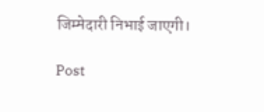जिम्मेदारी निभाई जाएगी।

Post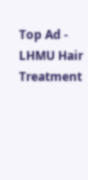Top Ad - LHMU Hair Treatment